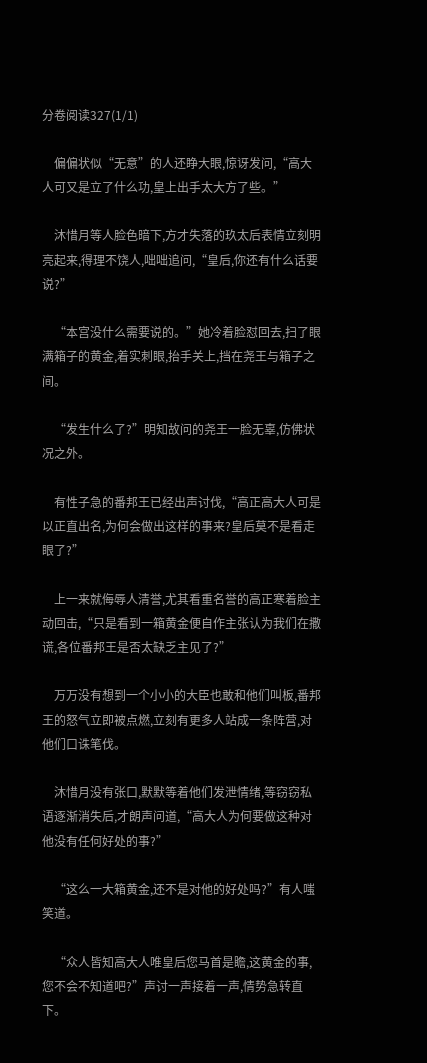分卷阅读327(1/1)

    偏偏状似“无意”的人还睁大眼,惊讶发问,“高大人可又是立了什么功,皇上出手太大方了些。”

    沐惜月等人脸色暗下,方才失落的玖太后表情立刻明亮起来,得理不饶人,咄咄追问,“皇后,你还有什么话要说?”

    “本宫没什么需要说的。”她冷着脸怼回去,扫了眼满箱子的黄金,着实刺眼,抬手关上,挡在尧王与箱子之间。

    “发生什么了?”明知故问的尧王一脸无辜,仿佛状况之外。

    有性子急的番邦王已经出声讨伐,“高正高大人可是以正直出名,为何会做出这样的事来?皇后莫不是看走眼了?”

    上一来就侮辱人清誉,尤其看重名誉的高正寒着脸主动回击,“只是看到一箱黄金便自作主张认为我们在撒谎,各位番邦王是否太缺乏主见了?”

    万万没有想到一个小小的大臣也敢和他们叫板,番邦王的怒气立即被点燃,立刻有更多人站成一条阵营,对他们口诛笔伐。

    沐惜月没有张口,默默等着他们发泄情绪,等窃窃私语逐渐消失后,才朗声问道,“高大人为何要做这种对他没有任何好处的事?”

    “这么一大箱黄金,还不是对他的好处吗?”有人嗤笑道。

    “众人皆知高大人唯皇后您马首是瞻,这黄金的事,您不会不知道吧?”声讨一声接着一声,情势急转直下。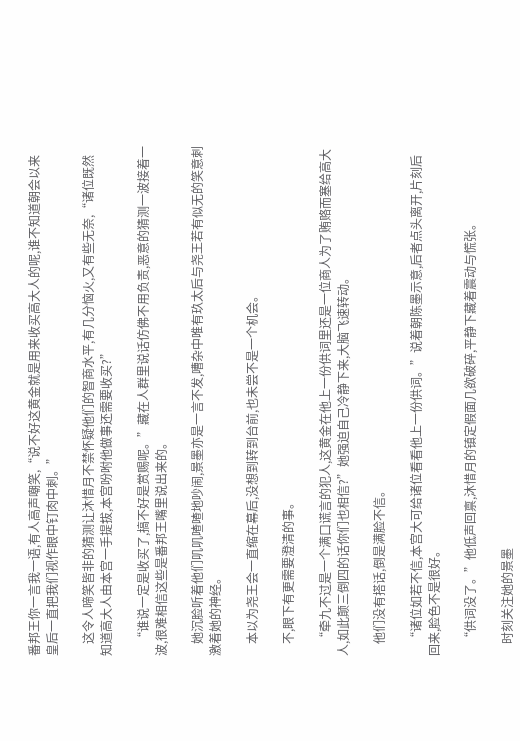番邦王你一言我一语,有人高声嘲笑,“说不好这黄金就是用来收买高大人的呢,谁不知道朝会以来皇后一直把我们视作眼中钉肉中刺。”

    这令人啼笑皆非的猜测让沐惜月不禁怀疑他们的智商水平,有几分恼火,又有些无奈,“诸位既然知道高大人由本宫一手提拔,本宫吩咐他做事还需要收买?”

    “谁说一定是收买了,搞不好是赏赐呢。”藏在人群里说话仿佛不用负责,恶意的猜测一波接着一波,很难相信这些是番邦王嘴里说出来的。

    她沉脸听着他们叽叽喳喳地吵闹,景墨亦是一言不发,嘈杂中唯有玖太后与尧王若有似无的笑意刺激着她的神经。

    本以为尧王会一直缩在幕后,没想到转到台前,也未尝不是一个机会。

    不,眼下有更需要澄清的事。

    “牵九不过是一个满口谎言的犯人,这黄金在他上一份供词里还是一位商人为了贿赂而塞给高大人,如此颠三倒四的话你们也相信?”她强迫自己冷静下来,大脑飞速转动。

    他们没有搭话,倒是满脸不信。

    “诸位如若不信,本宫大可给诸位看看他上一份供词。”说着朝陈墨示意,后者点头离开,片刻后回来,脸色不是很好。

    “供词没了。”他低声回禀,沐惜月的镇定假面几欲破碎,平静下藏着震动与慌张。

    时刻关注她的景墨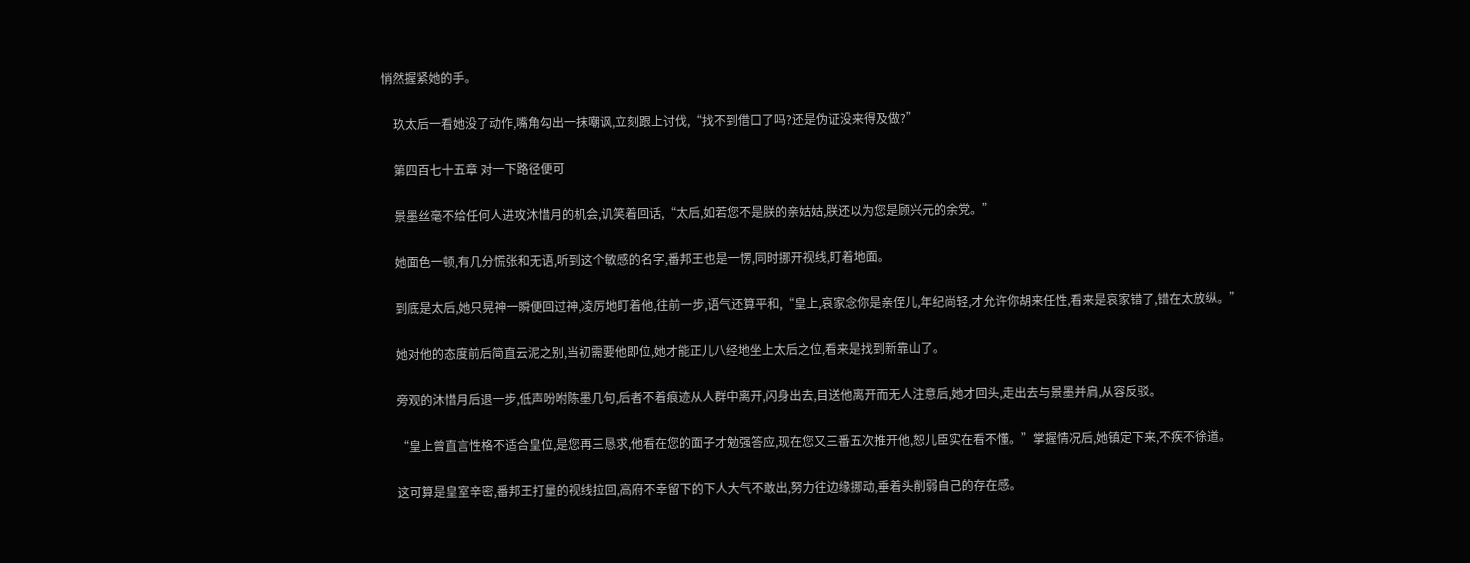悄然握紧她的手。

    玖太后一看她没了动作,嘴角勾出一抹嘲讽,立刻跟上讨伐,“找不到借口了吗?还是伪证没来得及做?”

    第四百七十五章 对一下路径便可

    景墨丝毫不给任何人进攻沐惜月的机会,讥笑着回话,“太后,如若您不是朕的亲姑姑,朕还以为您是顾兴元的余党。”

    她面色一顿,有几分慌张和无语,听到这个敏感的名字,番邦王也是一愣,同时挪开视线,盯着地面。

    到底是太后,她只晃神一瞬便回过神,凌厉地盯着他,往前一步,语气还算平和,“皇上,哀家念你是亲侄儿,年纪尚轻,才允许你胡来任性,看来是哀家错了,错在太放纵。”

    她对他的态度前后简直云泥之别,当初需要他即位,她才能正儿八经地坐上太后之位,看来是找到新靠山了。

    旁观的沐惜月后退一步,低声吩咐陈墨几句,后者不着痕迹从人群中离开,闪身出去,目送他离开而无人注意后,她才回头,走出去与景墨并肩,从容反驳。

    “皇上曾直言性格不适合皇位,是您再三恳求,他看在您的面子才勉强答应,现在您又三番五次推开他,恕儿臣实在看不懂。”掌握情况后,她镇定下来,不疾不徐道。

    这可算是皇室辛密,番邦王打量的视线拉回,高府不幸留下的下人大气不敢出,努力往边缘挪动,垂着头削弱自己的存在感。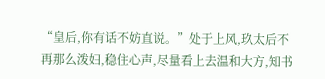“皇后,你有话不妨直说。”处于上风,玖太后不再那么泼妇,稳住心声,尽量看上去温和大方,知书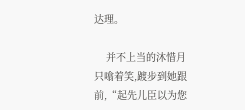达理。

    并不上当的沐惜月只噏着笑,踱步到她跟前,“起先儿臣以为您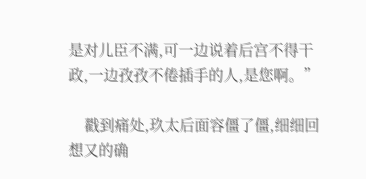是对儿臣不满,可一边说着后宫不得干政,一边孜孜不倦插手的人,是您啊。”

    戳到痛处,玖太后面容僵了僵,细细回想又的确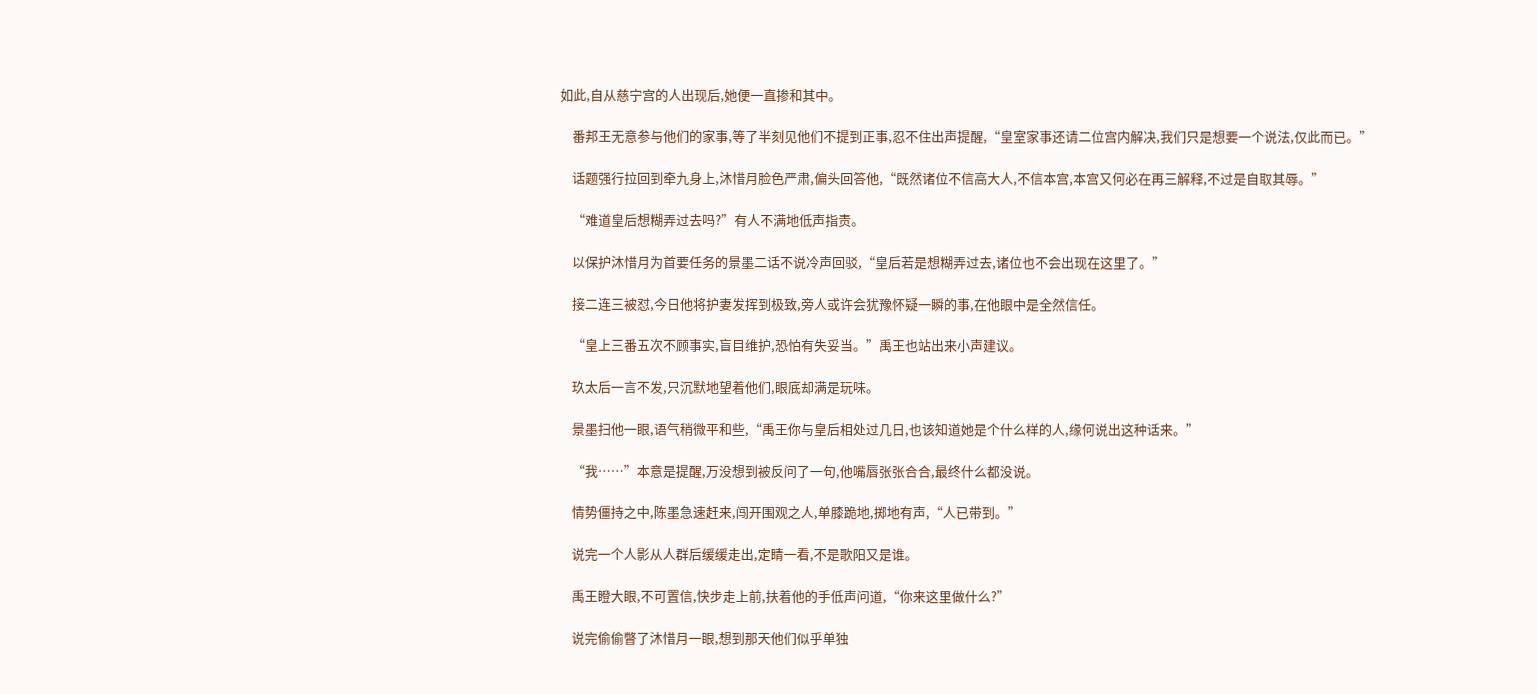如此,自从慈宁宫的人出现后,她便一直掺和其中。

    番邦王无意参与他们的家事,等了半刻见他们不提到正事,忍不住出声提醒,“皇室家事还请二位宫内解决,我们只是想要一个说法,仅此而已。”

    话题强行拉回到牵九身上,沐惜月脸色严肃,偏头回答他,“既然诸位不信高大人,不信本宫,本宫又何必在再三解释,不过是自取其辱。”

    “难道皇后想糊弄过去吗?”有人不满地低声指责。

    以保护沐惜月为首要任务的景墨二话不说冷声回驳,“皇后若是想糊弄过去,诸位也不会出现在这里了。”

    接二连三被怼,今日他将护妻发挥到极致,旁人或许会犹豫怀疑一瞬的事,在他眼中是全然信任。

    “皇上三番五次不顾事实,盲目维护,恐怕有失妥当。”禹王也站出来小声建议。

    玖太后一言不发,只沉默地望着他们,眼底却满是玩味。

    景墨扫他一眼,语气稍微平和些,“禹王你与皇后相处过几日,也该知道她是个什么样的人,缘何说出这种话来。”

    “我……”本意是提醒,万没想到被反问了一句,他嘴唇张张合合,最终什么都没说。

    情势僵持之中,陈墨急速赶来,闯开围观之人,单膝跪地,掷地有声,“人已带到。”

    说完一个人影从人群后缓缓走出,定睛一看,不是歌阳又是谁。

    禹王瞪大眼,不可置信,快步走上前,扶着他的手低声问道,“你来这里做什么?”

    说完偷偷瞥了沐惜月一眼,想到那天他们似乎单独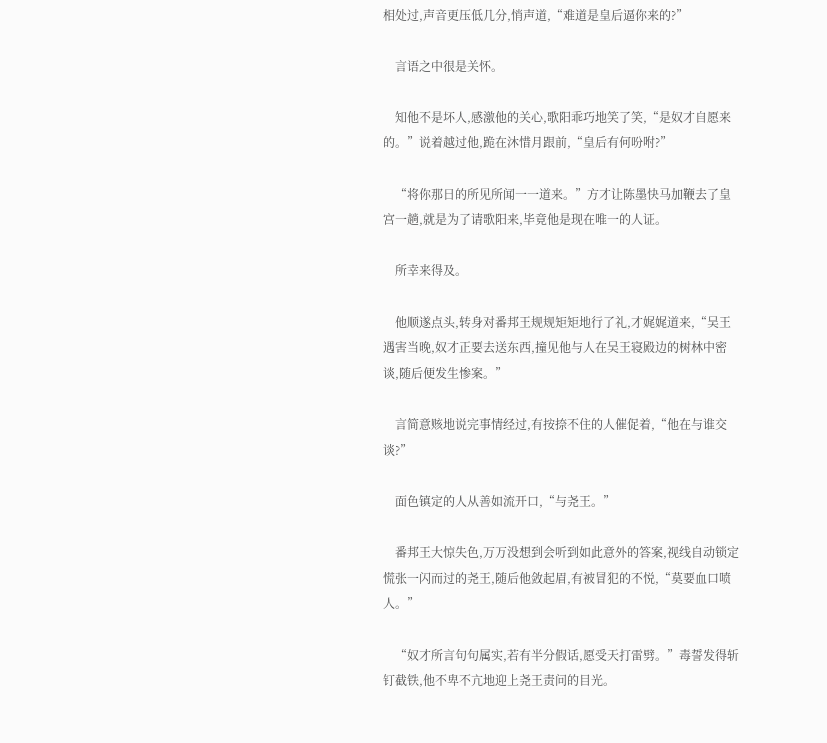相处过,声音更压低几分,悄声道,“难道是皇后逼你来的?”

    言语之中很是关怀。

    知他不是坏人,感激他的关心,歌阳乖巧地笑了笑,“是奴才自愿来的。”说着越过他,跪在沐惜月跟前,“皇后有何吩咐?”

    “将你那日的所见所闻一一道来。”方才让陈墨快马加鞭去了皇宫一趟,就是为了请歌阳来,毕竟他是现在唯一的人证。

    所幸来得及。

    他顺遂点头,转身对番邦王规规矩矩地行了礼,才娓娓道来,“吴王遇害当晚,奴才正要去送东西,撞见他与人在吴王寝殿边的树林中密谈,随后便发生惨案。”

    言简意赅地说完事情经过,有按捺不住的人催促着,“他在与谁交谈?”

    面色镇定的人从善如流开口,“与尧王。”

    番邦王大惊失色,万万没想到会听到如此意外的答案,视线自动锁定慌张一闪而过的尧王,随后他敛起眉,有被冒犯的不悦,“莫要血口喷人。”

    “奴才所言句句属实,若有半分假话,愿受天打雷劈。”毒誓发得斩钉截铁,他不卑不亢地迎上尧王责问的目光。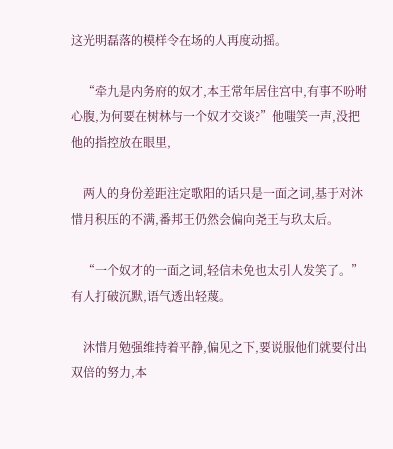这光明磊落的模样令在场的人再度动摇。

    “牵九是内务府的奴才,本王常年居住宫中,有事不吩咐心腹,为何要在树林与一个奴才交谈?”他嗤笑一声,没把他的指控放在眼里,

    两人的身份差距注定歌阳的话只是一面之词,基于对沐惜月积压的不满,番邦王仍然会偏向尧王与玖太后。

    “一个奴才的一面之词,轻信未免也太引人发笑了。”有人打破沉默,语气透出轻蔑。

    沐惜月勉强维持着平静,偏见之下,要说服他们就要付出双倍的努力,本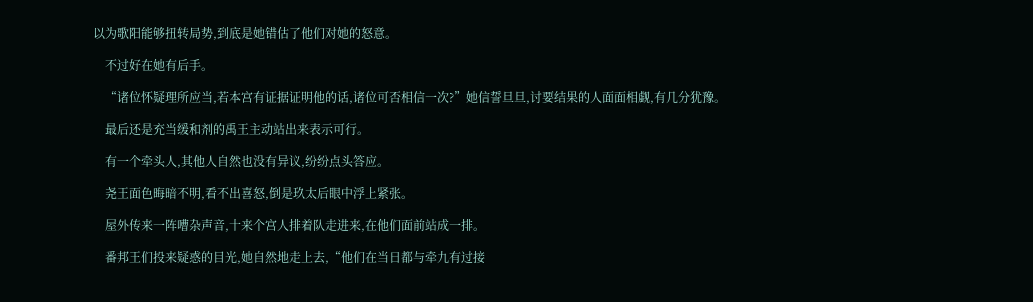以为歌阳能够扭转局势,到底是她错估了他们对她的怒意。

    不过好在她有后手。

    “诸位怀疑理所应当,若本宫有证据证明他的话,诸位可否相信一次?”她信誓旦旦,讨要结果的人面面相觑,有几分犹豫。

    最后还是充当缓和剂的禹王主动站出来表示可行。

    有一个牵头人,其他人自然也没有异议,纷纷点头答应。

    尧王面色晦暗不明,看不出喜怒,倒是玖太后眼中浮上紧张。

    屋外传来一阵嘈杂声音,十来个宫人排着队走进来,在他们面前站成一排。

    番邦王们投来疑惑的目光,她自然地走上去,“他们在当日都与牵九有过接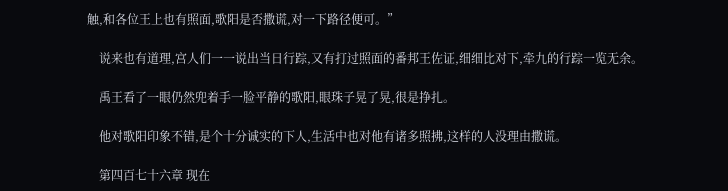触,和各位王上也有照面,歌阳是否撒谎,对一下路径便可。”

    说来也有道理,宫人们一一说出当日行踪,又有打过照面的番邦王佐证,细细比对下,牵九的行踪一览无余。

    禹王看了一眼仍然兜着手一脸平静的歌阳,眼珠子晃了晃,很是挣扎。

    他对歌阳印象不错,是个十分诚实的下人,生活中也对他有诸多照拂,这样的人没理由撒谎。

    第四百七十六章 现在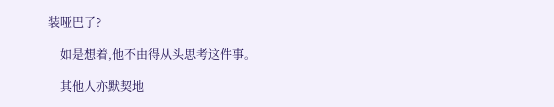装哑巴了?

    如是想着,他不由得从头思考这件事。

    其他人亦默契地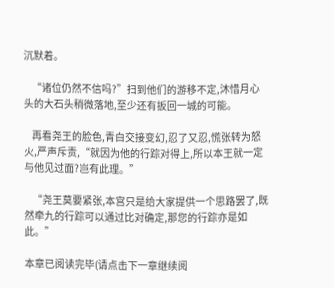沉默着。

    “诸位仍然不信吗?”扫到他们的游移不定,沐惜月心头的大石头稍微落地,至少还有扳回一城的可能。

    再看尧王的脸色,青白交接变幻,忍了又忍,慌张转为怒火,严声斥责,“就因为他的行踪对得上,所以本王就一定与他见过面?岂有此理。”

    “尧王莫要紧张,本宫只是给大家提供一个思路罢了,既然牵九的行踪可以通过比对确定,那您的行踪亦是如此。”

本章已阅读完毕(请点击下一章继续阅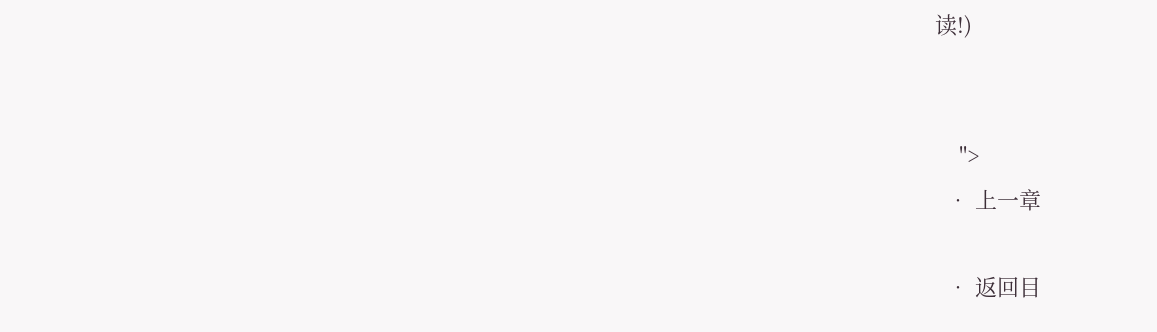读!)


    ">
  • 上一章

  • 返回目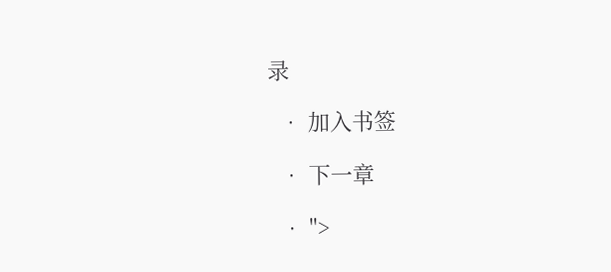录

  • 加入书签

  • 下一章

  • ">